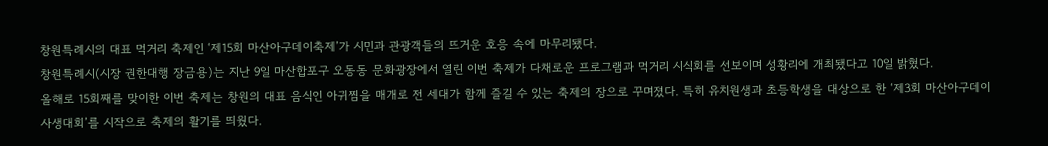창원특례시의 대표 먹거리 축제인 ‘제15회 마산아구데이축제’가 시민과 관광객들의 뜨거운 호응 속에 마무리됐다.
창원특례시(시장 권한대행 장금용)는 지난 9일 마산합포구 오동동 문화광장에서 열린 이번 축제가 다채로운 프로그램과 먹거리 시식회를 선보이며 성황리에 개최됐다고 10일 밝혔다.
올해로 15회째를 맞이한 이번 축제는 창원의 대표 음식인 아귀찜을 매개로 전 세대가 함께 즐길 수 있는 축제의 장으로 꾸며졌다. 특히 유치원생과 초등학생을 대상으로 한 ‘제3회 마산아구데이 사생대회’를 시작으로 축제의 활기를 띄웠다.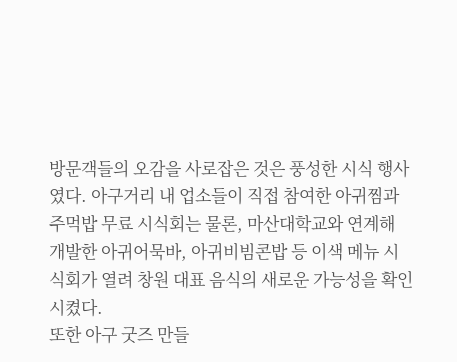방문객들의 오감을 사로잡은 것은 풍성한 시식 행사였다. 아구거리 내 업소들이 직접 참여한 아귀찜과 주먹밥 무료 시식회는 물론, 마산대학교와 연계해 개발한 아귀어묵바, 아귀비빔콘밥 등 이색 메뉴 시식회가 열려 창원 대표 음식의 새로운 가능성을 확인시켰다.
또한 아구 굿즈 만들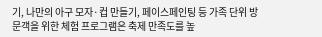기, 나만의 아구 모자·컵 만들기, 페이스페인팅 등 가족 단위 방문객을 위한 체험 프로그램은 축제 만족도를 높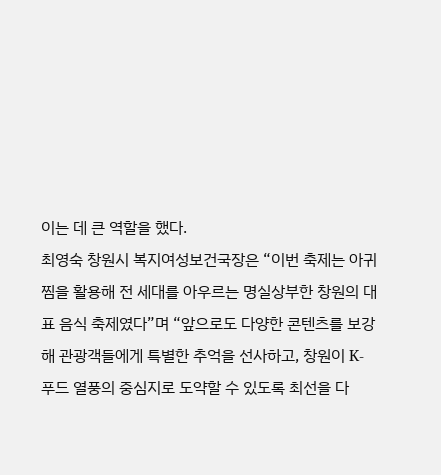이는 데 큰 역할을 했다.
최영숙 창원시 복지여성보건국장은 “이번 축제는 아귀찜을 활용해 전 세대를 아우르는 명실상부한 창원의 대표 음식 축제였다”며 “앞으로도 다양한 콘텐츠를 보강해 관광객들에게 특별한 추억을 선사하고, 창원이 K-푸드 열풍의 중심지로 도약할 수 있도록 최선을 다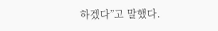하겠다”고 말했다.